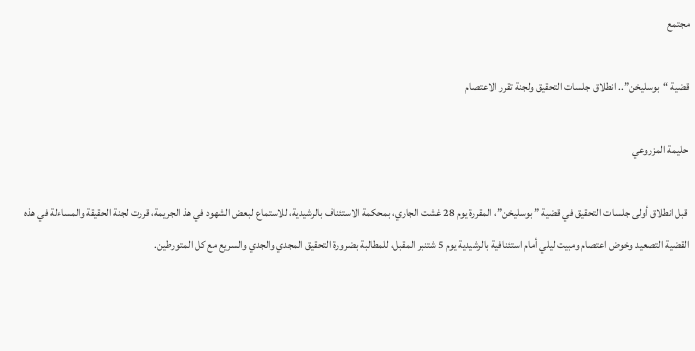مجتمع

قضية “بوسليخن”.. انطلاق جلسات التحقيق ولجنة تقرر الاعتصام

 حليمة المزروعي

 قبل انطلاق أولى جلسات التحقيق في قضية ” بوسليخن”، المقررة يوم 28 غشت الجاري، بمحكمة الاستئناف بالرشيدية، للاستماع لبعض الشهود في هذ الجريمة، قررت لجنة الحقيقة والمساءلة في هذه القضية التصعيد وخوض اعتصام ومبيت ليلي أمام استئنافية بالرشيدية يوم 5 شتنبر المقبل، للمطالبة بضرورة التحقيق المجدي والجدي والسريع مع كل المتورطين.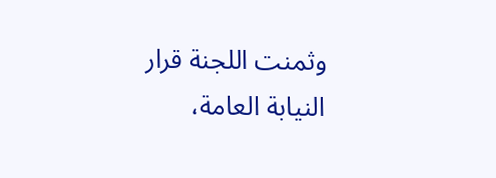وثمنت اللجنة قرار النيابة العامة،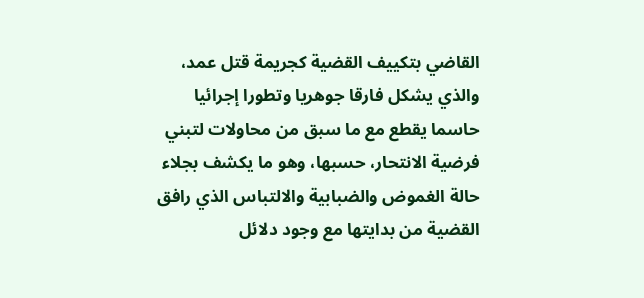القاضي بتكييف القضية كجريمة قتل عمد، والذي يشكل فارقا جوهريا وتطورا إجرائيا حاسما يقطع مع ما سبق من محاولات لتبني فرضية الانتحار، حسبها، وهو ما يكشف بجلاء حالة الغموض والضبابية والالتباس الذي رافق القضية من بدايتها مع وجود دلائل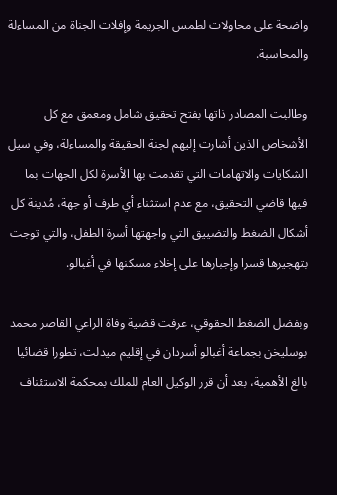واضحة على محاولات لطمس الجريمة وإفلات الجناة من المساءلة والمحاسبة.

وطالبت المصادر ذاتها بفتح تحقيق شامل ومعمق مع كل الأشخاص الذين أشارت إليهم لجنة الحقيقة والمساءلة، وفي سيل الشكايات والاتهامات التي تقدمت بها الأسرة لكل الجهات بما فيها قاضي التحقيق، مع عدم استثناء أي طرف أو جهة، مُدينة كل أشكال الضغط والتضييق التي واجهتها أسرة الطفل، والتي توجت بتهجيرها قسرا وإجبارها على إخلاء مسكنها في أغبالو.

وبفضل الضغط الحقوقي، عرفت قضية وفاة الراعي القاصر محمد بوسليخن بجماعة أغبالو أسردان في إقليم ميدلت، تطورا قضائيا بالغ الأهمية، بعد أن قرر الوكيل العام للملك بمحكمة الاستئناف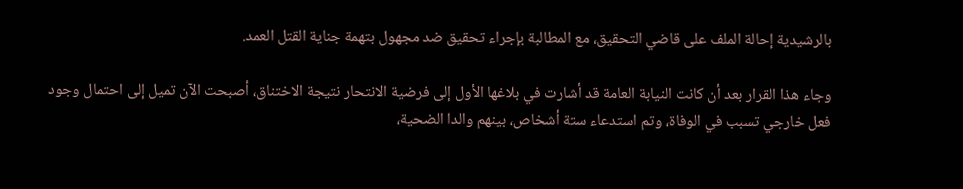بالرشيدية إحالة الملف على قاضي التحقيق، مع المطالبة بإجراء تحقيق ضد مجهول بتهمة جناية القتل العمد.

وجاء هذا القرار بعد أن كانت النيابة العامة قد أشارت في بلاغها الأول إلى فرضية الانتحار نتيجة الاختناق، أصبحت الآن تميل إلى احتمال وجود فعل خارجي تسبب في الوفاة، وتم استدعاء ستة أشخاص، بينهم والدا الضحية،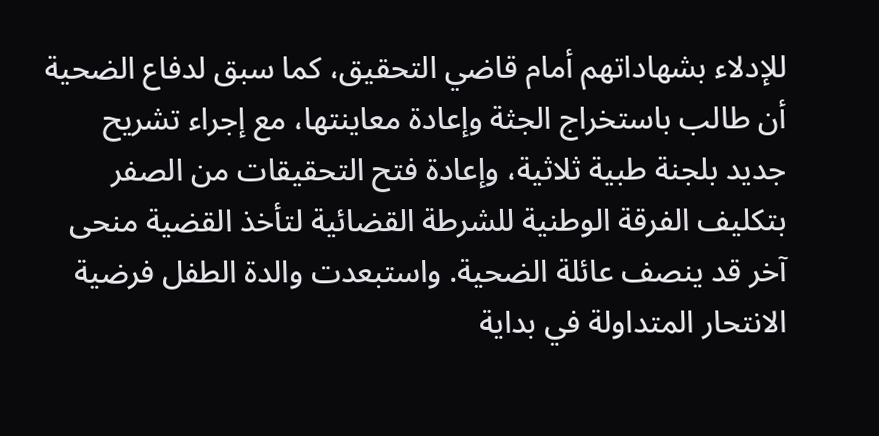للإدلاء بشهاداتهم أمام قاضي التحقيق، كما سبق لدفاع الضحية أن طالب باستخراج الجثة وإعادة معاينتها، مع إجراء تشريح جديد بلجنة طبية ثلاثية، وإعادة فتح التحقيقات من الصفر بتكليف الفرقة الوطنية للشرطة القضائية لتأخذ القضية منحى آخر قد ينصف عائلة الضحية. واستبعدت والدة الطفل فرضية الانتحار المتداولة في بداية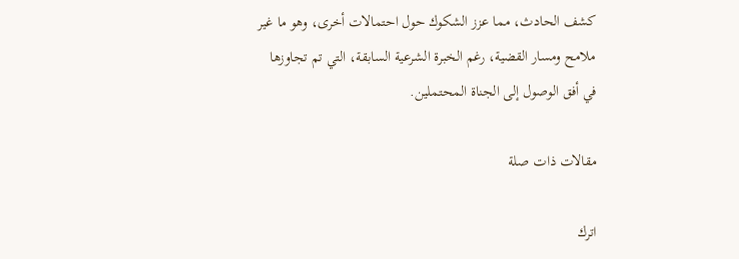كشف الحادث، مما عزز الشكوك حول احتمالات أخرى، وهو ما غير ملامح ومسار القضية، رغم الخبرة الشرعية السابقة، التي تم تجاوزها في أفق الوصول إلى الجناة المحتملين.

مقالات ذات صلة

اترك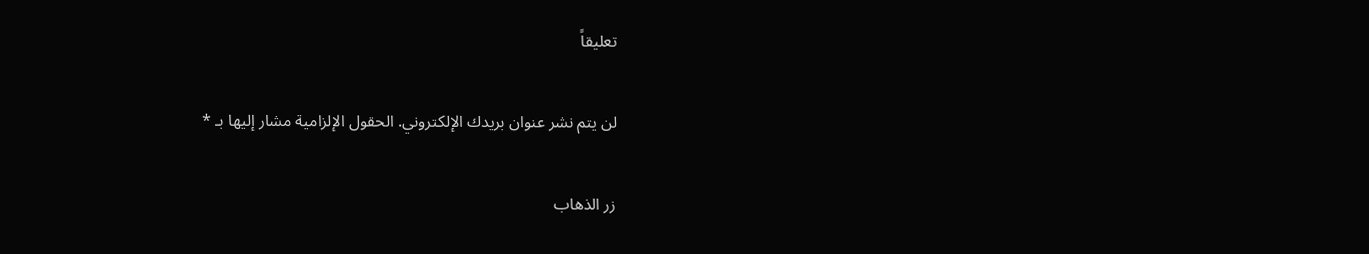تعليقاً

لن يتم نشر عنوان بريدك الإلكتروني. الحقول الإلزامية مشار إليها بـ *

زر الذهاب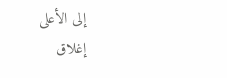إلى الأعلى
إغلاق